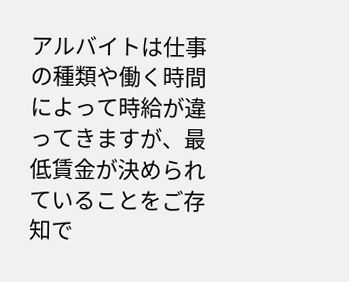アルバイトは仕事の種類や働く時間によって時給が違ってきますが、最低賃金が決められていることをご存知で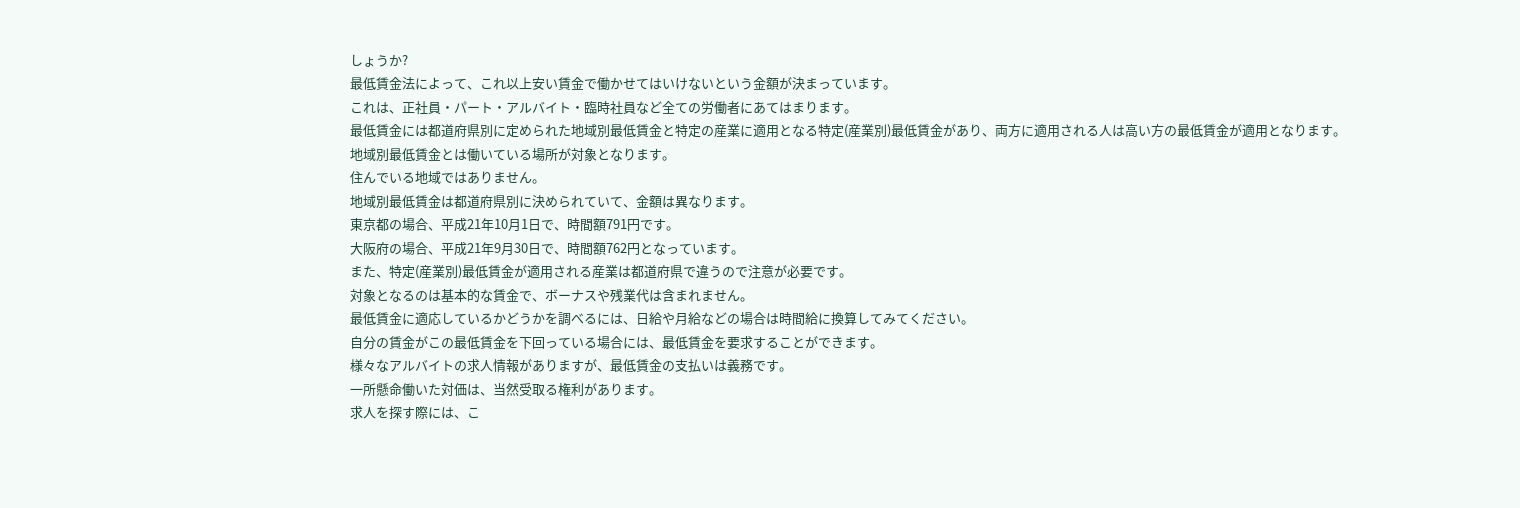しょうか?
最低賃金法によって、これ以上安い賃金で働かせてはいけないという金額が決まっています。
これは、正社員・パート・アルバイト・臨時社員など全ての労働者にあてはまります。
最低賃金には都道府県別に定められた地域別最低賃金と特定の産業に適用となる特定(産業別)最低賃金があり、両方に適用される人は高い方の最低賃金が適用となります。
地域別最低賃金とは働いている場所が対象となります。
住んでいる地域ではありません。
地域別最低賃金は都道府県別に決められていて、金額は異なります。
東京都の場合、平成21年10月1日で、時間額791円です。
大阪府の場合、平成21年9月30日で、時間額762円となっています。
また、特定(産業別)最低賃金が適用される産業は都道府県で違うので注意が必要です。
対象となるのは基本的な賃金で、ボーナスや残業代は含まれません。
最低賃金に適応しているかどうかを調べるには、日給や月給などの場合は時間給に換算してみてください。
自分の賃金がこの最低賃金を下回っている場合には、最低賃金を要求することができます。
様々なアルバイトの求人情報がありますが、最低賃金の支払いは義務です。
一所懸命働いた対価は、当然受取る権利があります。
求人を探す際には、こ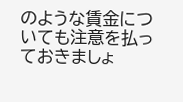のような賃金についても注意を払っておきましょ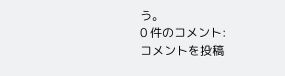う。
0 件のコメント:
コメントを投稿